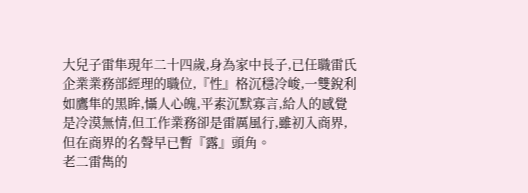大兒子雷隼現年二十四歲,身為家中長子,已任職雷氏企業業務部經理的職位,『性』格沉穩冷峻,一雙銳利如鷹隼的黑眸,懾人心魄,平素沉默寡言,給人的感覺是冷漠無情,但工作業務卻是雷厲風行,雖初入商界,但在商界的名聲早已暫『露』頭角。
老二雷雋的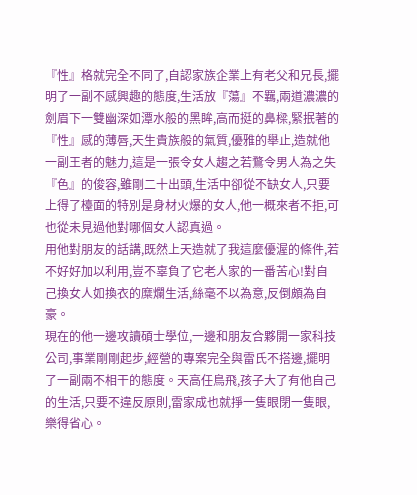『性』格就完全不同了,自認家族企業上有老父和兄長,擺明了一副不感興趣的態度,生活放『蕩』不羈,兩道濃濃的劍眉下一雙幽深如潭水般的黑眸,高而挺的鼻樑,緊抿著的『性』感的薄唇,天生貴族般的氣質,優雅的舉止,造就他一副王者的魅力,這是一張令女人趨之若鶩令男人為之失『色』的俊容,雖剛二十出頭,生活中卻從不缺女人,只要上得了檯面的特別是身材火爆的女人,他一概來者不拒,可也從未見過他對哪個女人認真過。
用他對朋友的話講,既然上天造就了我這麼優渥的條件,若不好好加以利用,豈不辜負了它老人家的一番苦心!對自己換女人如換衣的糜爛生活,絲毫不以為意,反倒頗為自豪。
現在的他一邊攻讀碩士學位,一邊和朋友合夥開一家科技公司,事業剛剛起步,經營的專案完全與雷氏不搭邊,擺明了一副兩不相干的態度。天高任鳥飛,孩子大了有他自己的生活,只要不違反原則,雷家成也就掙一隻眼閉一隻眼,樂得省心。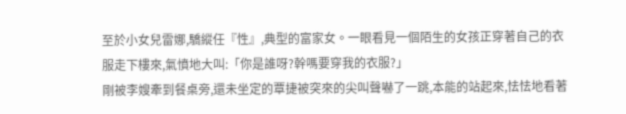至於小女兒雷娜,驕縱任『性』,典型的富家女。一眼看見一個陌生的女孩正穿著自己的衣服走下樓來,氣憤地大叫:「你是誰呀?幹嗎要穿我的衣服?」
剛被李嫂牽到餐桌旁,還未坐定的覃捷被突來的尖叫聲嚇了一跳,本能的站起來,怯怯地看著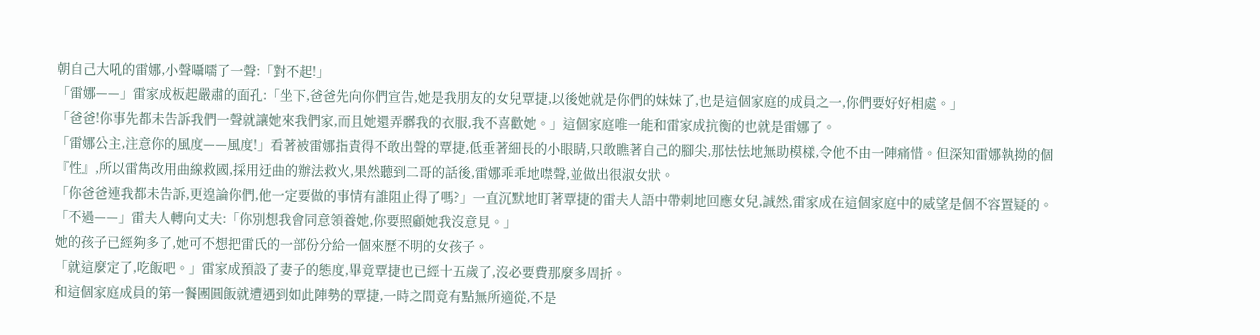朝自己大吼的雷娜,小聲囁嚅了一聲:「對不起!」
「雷娜——」雷家成板起嚴肅的面孔:「坐下,爸爸先向你們宣告,她是我朋友的女兒覃捷,以後她就是你們的妹妹了,也是這個家庭的成員之一,你們要好好相處。」
「爸爸!你事先都未告訴我們一聲就讓她來我們家,而且她還弄髒我的衣服,我不喜歡她。」這個家庭唯一能和雷家成抗衡的也就是雷娜了。
「雷娜公主,注意你的風度——風度!」看著被雷娜指責得不敢出聲的覃捷,低垂著細長的小眼睛,只敢瞧著自己的腳尖,那怯怯地無助模樣,令他不由一陣痛惜。但深知雷娜執拗的個『性』,所以雷雋改用曲線救國,採用迂曲的辦法救火,果然聽到二哥的話後,雷娜乖乖地噤聲,並做出很淑女狀。
「你爸爸連我都未告訴,更遑論你們,他一定要做的事情有誰阻止得了嗎?」一直沉默地盯著覃捷的雷夫人語中帶刺地回應女兒,誠然,雷家成在這個家庭中的威望是個不容置疑的。「不過——」雷夫人轉向丈夫:「你別想我會同意領養她,你要照顧她我沒意見。」
她的孩子已經夠多了,她可不想把雷氏的一部份分給一個來歷不明的女孩子。
「就這麼定了,吃飯吧。」雷家成預設了妻子的態度,畢竟覃捷也已經十五歲了,沒必要費那麼多周折。
和這個家庭成員的第一餐團圓飯就遭遇到如此陣勢的覃捷,一時之間竟有點無所適從,不是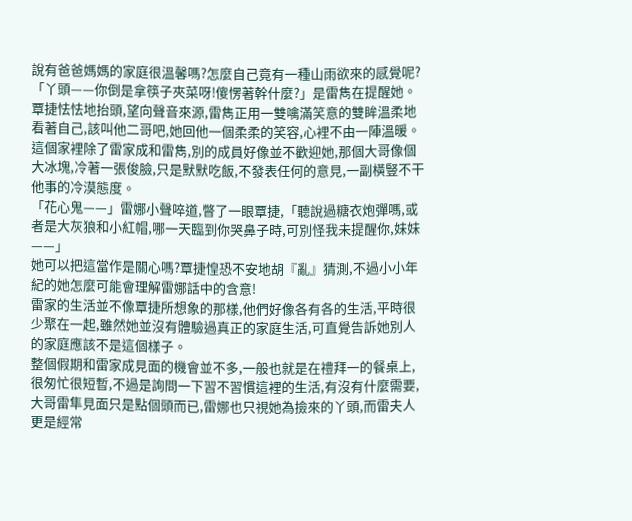說有爸爸媽媽的家庭很溫馨嗎?怎麼自己竟有一種山雨欲來的感覺呢?
「丫頭——你倒是拿筷子夾菜呀!傻愣著幹什麼?」是雷雋在提醒她。
覃捷怯怯地抬頭,望向聲音來源,雷雋正用一雙噙滿笑意的雙眸溫柔地看著自己,該叫他二哥吧,她回他一個柔柔的笑容,心裡不由一陣溫暖。這個家裡除了雷家成和雷雋,別的成員好像並不歡迎她,那個大哥像個大冰塊,冷著一張俊臉,只是默默吃飯,不發表任何的意見,一副橫豎不干他事的冷漠態度。
「花心鬼——」雷娜小聲啐道,瞥了一眼覃捷,「聽說過糖衣炮彈嗎,或者是大灰狼和小紅帽,哪一天臨到你哭鼻子時,可別怪我未提醒你,妹妹——」
她可以把這當作是關心嗎?覃捷惶恐不安地胡『亂』猜測,不過小小年紀的她怎麼可能會理解雷娜話中的含意!
雷家的生活並不像覃捷所想象的那樣,他們好像各有各的生活,平時很少聚在一起,雖然她並沒有體驗過真正的家庭生活,可直覺告訴她別人的家庭應該不是這個樣子。
整個假期和雷家成見面的機會並不多,一般也就是在禮拜一的餐桌上,很匆忙很短暫,不過是詢問一下習不習慣這裡的生活,有沒有什麼需要,大哥雷隼見面只是點個頭而已,雷娜也只視她為撿來的丫頭,而雷夫人更是經常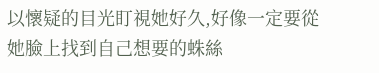以懷疑的目光盯視她好久,好像一定要從她臉上找到自己想要的蛛絲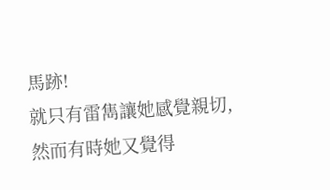馬跡!
就只有雷雋讓她感覺親切,然而有時她又覺得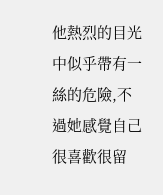他熱烈的目光中似乎帶有一絲的危險,不過她感覺自己很喜歡很留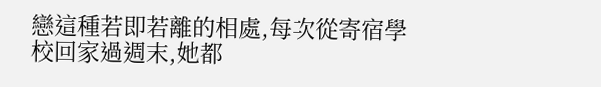戀這種若即若離的相處,每次從寄宿學校回家過週末,她都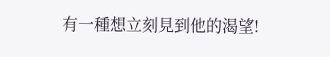有一種想立刻見到他的渴望!